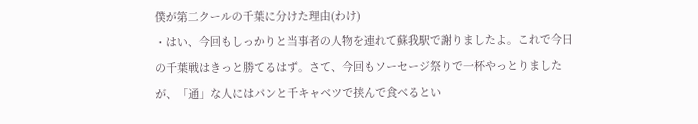僕が第二クールの千葉に分けた理由(わけ)
・はい、今回もしっかりと当事者の人物を連れて蘇我駅で謝りましたよ。これで今日の千葉戦はきっと勝てるはず。さて、今回もソーセージ祭りで一杯やっとりましたが、「通」な人にはパンと千キャベツで挟んで食べるとい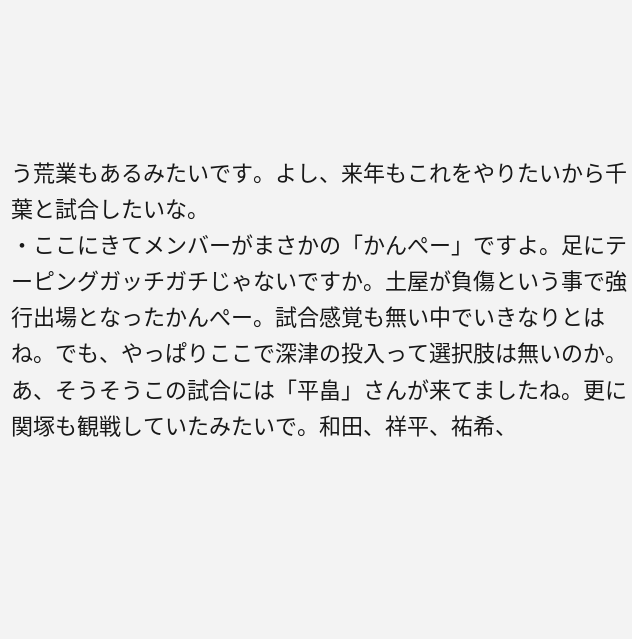う荒業もあるみたいです。よし、来年もこれをやりたいから千葉と試合したいな。
・ここにきてメンバーがまさかの「かんぺー」ですよ。足にテーピングガッチガチじゃないですか。土屋が負傷という事で強行出場となったかんぺー。試合感覚も無い中でいきなりとはね。でも、やっぱりここで深津の投入って選択肢は無いのか。あ、そうそうこの試合には「平畠」さんが来てましたね。更に関塚も観戦していたみたいで。和田、祥平、祐希、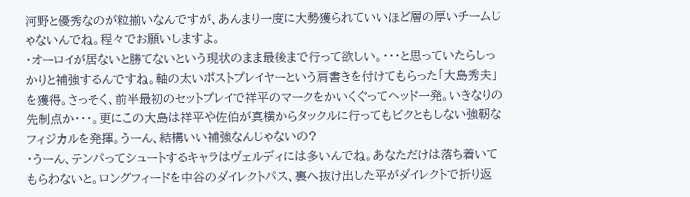河野と優秀なのが粒揃いなんですが、あんまり一度に大勢獲られていいほど層の厚いチームじゃないんでね。程々でお願いしますよ。
・オーロイが居ないと勝てないという現状のまま最後まで行って欲しい。・・・と思っていたらしっかりと補強するんですね。軸の太いポストプレイヤーという肩書きを付けてもらった「大島秀夫」を獲得。さっそく、前半最初のセットプレイで祥平のマークをかいくぐってヘッド一発。いきなりの先制点か・・・。更にこの大島は祥平や佐伯が真横からタックルに行ってもビクともしない強靭なフィジカルを発揮。うーん、結構いい補強なんじゃないの?
・うーん、テンパってシュートするキャラはヴェルディには多いんでね。あなただけは落ち着いてもらわないと。ロングフィードを中谷のダイレクトパス、裏へ抜け出した平がダイレクトで折り返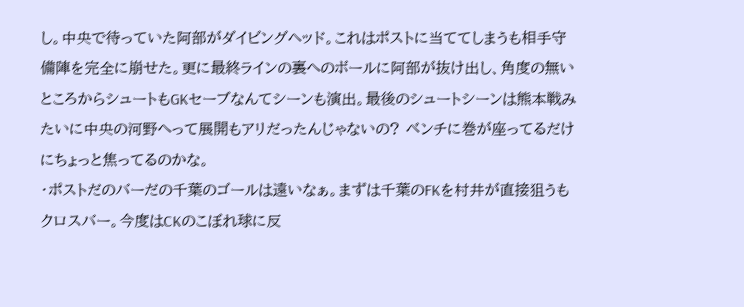し。中央で待っていた阿部がダイビングヘッド。これはポストに当ててしまうも相手守備陣を完全に崩せた。更に最終ラインの裏へのボールに阿部が抜け出し、角度の無いところからシュートもGKセーブなんてシーンも演出。最後のシュートシーンは熊本戦みたいに中央の河野へって展開もアリだったんじゃないの? ベンチに巻が座ってるだけにちょっと焦ってるのかな。
・ポストだのバーだの千葉のゴールは遠いなぁ。まずは千葉のFKを村井が直接狙うもクロスバー。今度はCKのこぼれ球に反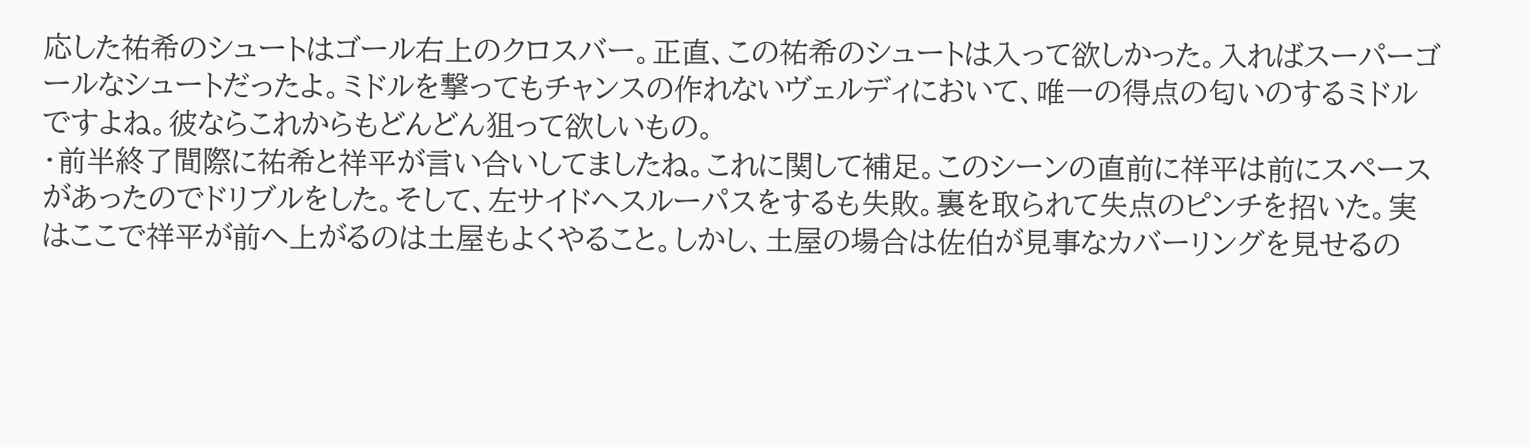応した祐希のシュートはゴール右上のクロスバー。正直、この祐希のシュートは入って欲しかった。入ればスーパーゴールなシュートだったよ。ミドルを撃ってもチャンスの作れないヴェルディにおいて、唯一の得点の匂いのするミドルですよね。彼ならこれからもどんどん狙って欲しいもの。
・前半終了間際に祐希と祥平が言い合いしてましたね。これに関して補足。このシーンの直前に祥平は前にスペースがあったのでドリブルをした。そして、左サイドへスルーパスをするも失敗。裏を取られて失点のピンチを招いた。実はここで祥平が前へ上がるのは土屋もよくやること。しかし、土屋の場合は佐伯が見事なカバーリングを見せるの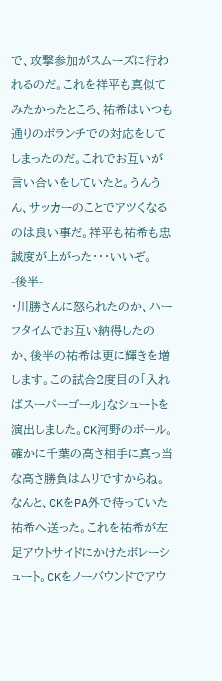で、攻撃参加がスムーズに行われるのだ。これを祥平も真似てみたかったところ、祐希はいつも通りのボランチでの対応をしてしまったのだ。これでお互いが言い合いをしていたと。うんうん、サッカーのことでアツくなるのは良い事だ。祥平も祐希も忠誠度が上がった・・・いいぞ。
-後半-
・川勝さんに怒られたのか、ハーフタイムでお互い納得したのか、後半の祐希は更に輝きを増します。この試合2度目の「入ればスーパーゴール」なシュートを演出しました。CK河野のボール。確かに千葉の高さ相手に真っ当な高さ勝負はムリですからね。なんと、CKをPA外で待っていた祐希へ送った。これを祐希が左足アウトサイドにかけたボレーシュート。CKをノーバウンドでアウ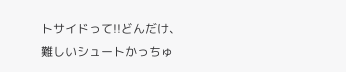トサイドって!!どんだけ、難しいシュートかっちゅ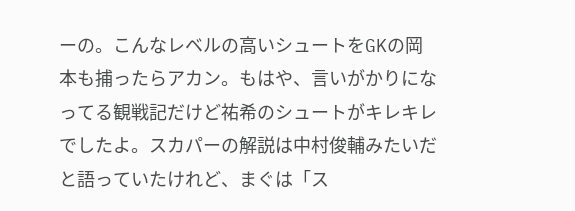ーの。こんなレベルの高いシュートをGKの岡本も捕ったらアカン。もはや、言いがかりになってる観戦記だけど祐希のシュートがキレキレでしたよ。スカパーの解説は中村俊輔みたいだと語っていたけれど、まぐは「ス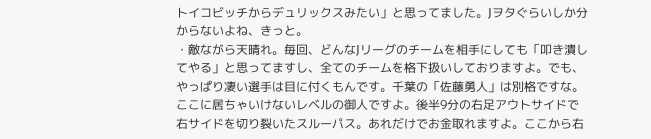トイコビッチからデュリックスみたい」と思ってました。Jヲタぐらいしか分からないよね、きっと。
・敵ながら天晴れ。毎回、どんなJリーグのチームを相手にしても「叩き潰してやる」と思ってますし、全てのチームを格下扱いしておりますよ。でも、やっぱり凄い選手は目に付くもんです。千葉の「佐藤勇人」は別格ですな。ここに居ちゃいけないレベルの御人ですよ。後半9分の右足アウトサイドで右サイドを切り裂いたスルーパス。あれだけでお金取れますよ。ここから右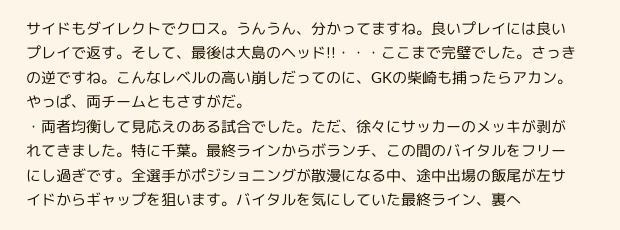サイドもダイレクトでクロス。うんうん、分かってますね。良いプレイには良いプレイで返す。そして、最後は大島のヘッド!!・・・ここまで完璧でした。さっきの逆ですね。こんなレベルの高い崩しだってのに、GKの柴崎も捕ったらアカン。やっぱ、両チームともさすがだ。
・両者均衡して見応えのある試合でした。ただ、徐々にサッカーのメッキが剥がれてきました。特に千葉。最終ラインからボランチ、この間のバイタルをフリーにし過ぎです。全選手がポジショニングが散漫になる中、途中出場の飯尾が左サイドからギャップを狙います。バイタルを気にしていた最終ライン、裏へ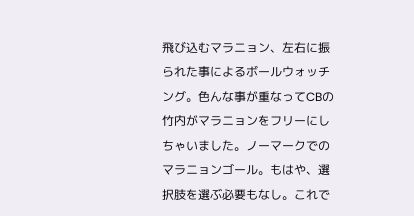飛び込むマラニョン、左右に振られた事によるボールウォッチング。色んな事が重なってCBの竹内がマラニョンをフリーにしちゃいました。ノーマークでのマラニョンゴール。もはや、選択肢を選ぶ必要もなし。これで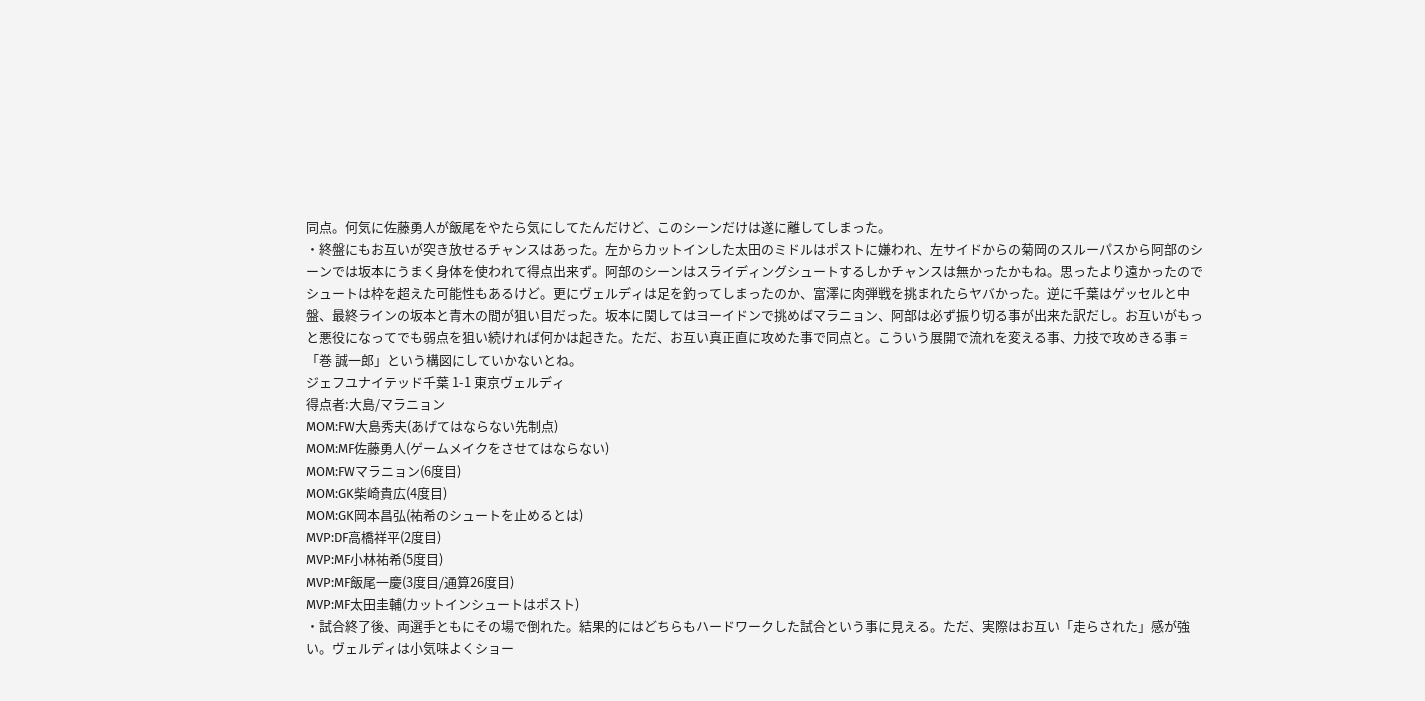同点。何気に佐藤勇人が飯尾をやたら気にしてたんだけど、このシーンだけは遂に離してしまった。
・終盤にもお互いが突き放せるチャンスはあった。左からカットインした太田のミドルはポストに嫌われ、左サイドからの菊岡のスルーパスから阿部のシーンでは坂本にうまく身体を使われて得点出来ず。阿部のシーンはスライディングシュートするしかチャンスは無かったかもね。思ったより遠かったのでシュートは枠を超えた可能性もあるけど。更にヴェルディは足を釣ってしまったのか、富澤に肉弾戦を挑まれたらヤバかった。逆に千葉はゲッセルと中盤、最終ラインの坂本と青木の間が狙い目だった。坂本に関してはヨーイドンで挑めばマラニョン、阿部は必ず振り切る事が出来た訳だし。お互いがもっと悪役になってでも弱点を狙い続ければ何かは起きた。ただ、お互い真正直に攻めた事で同点と。こういう展開で流れを変える事、力技で攻めきる事 = 「巻 誠一郎」という構図にしていかないとね。
ジェフユナイテッド千葉 1-1 東京ヴェルディ
得点者:大島/マラニョン
MOM:FW大島秀夫(あげてはならない先制点)
MOM:MF佐藤勇人(ゲームメイクをさせてはならない)
MOM:FWマラニョン(6度目)
MOM:GK柴崎貴広(4度目)
MOM:GK岡本昌弘(祐希のシュートを止めるとは)
MVP:DF高橋祥平(2度目)
MVP:MF小林祐希(5度目)
MVP:MF飯尾一慶(3度目/通算26度目)
MVP:MF太田圭輔(カットインシュートはポスト)
・試合終了後、両選手ともにその場で倒れた。結果的にはどちらもハードワークした試合という事に見える。ただ、実際はお互い「走らされた」感が強い。ヴェルディは小気味よくショー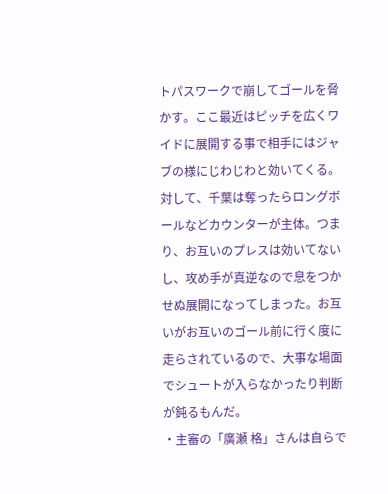トパスワークで崩してゴールを脅かす。ここ最近はピッチを広くワイドに展開する事で相手にはジャブの様にじわじわと効いてくる。対して、千葉は奪ったらロングボールなどカウンターが主体。つまり、お互いのプレスは効いてないし、攻め手が真逆なので息をつかせぬ展開になってしまった。お互いがお互いのゴール前に行く度に走らされているので、大事な場面でシュートが入らなかったり判断が鈍るもんだ。
・主審の「廣瀬 格」さんは自らで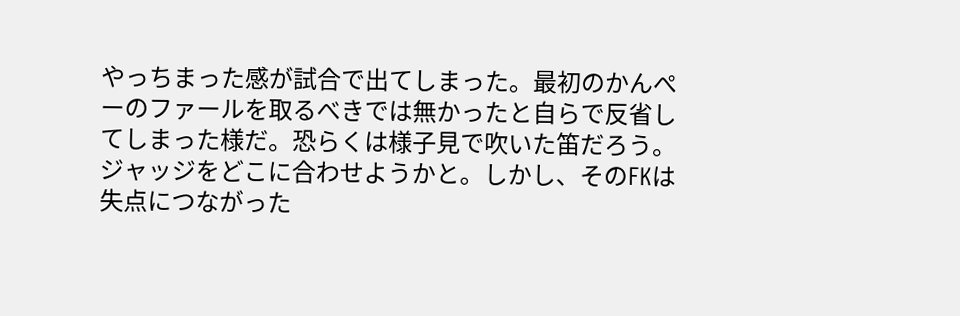やっちまった感が試合で出てしまった。最初のかんぺーのファールを取るべきでは無かったと自らで反省してしまった様だ。恐らくは様子見で吹いた笛だろう。ジャッジをどこに合わせようかと。しかし、そのFKは失点につながった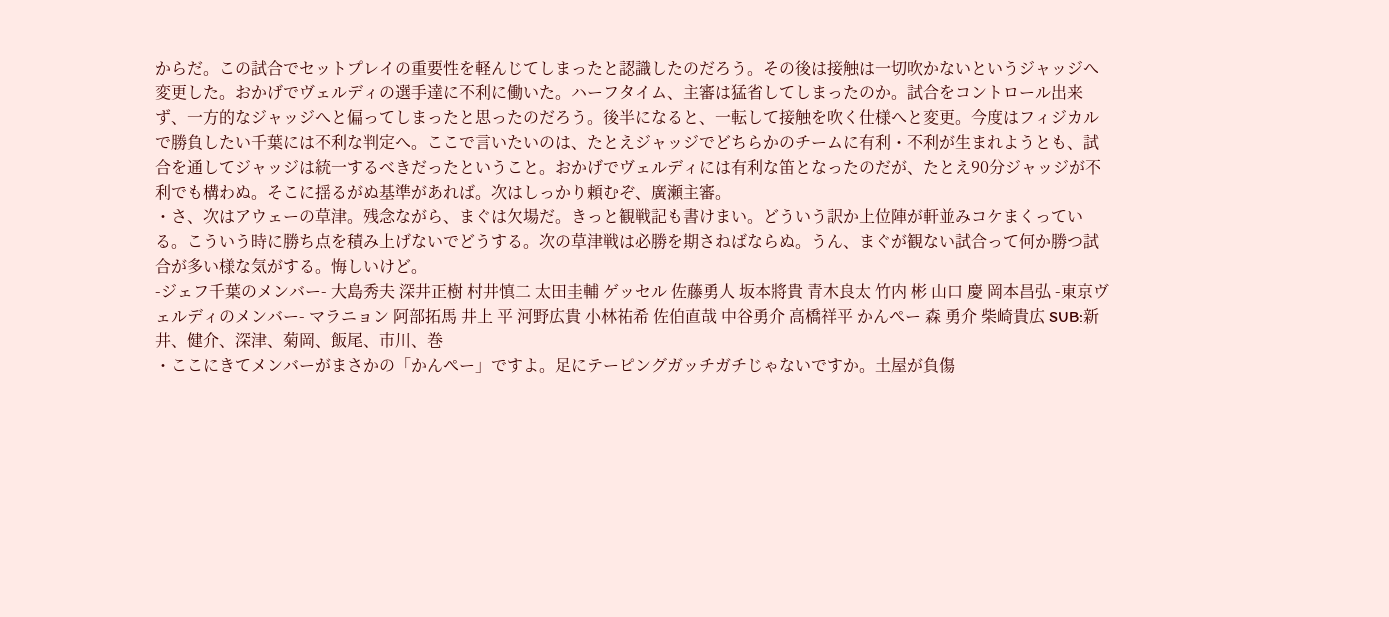からだ。この試合でセットプレイの重要性を軽んじてしまったと認識したのだろう。その後は接触は一切吹かないというジャッジへ変更した。おかげでヴェルディの選手達に不利に働いた。ハーフタイム、主審は猛省してしまったのか。試合をコントロール出来ず、一方的なジャッジへと偏ってしまったと思ったのだろう。後半になると、一転して接触を吹く仕様へと変更。今度はフィジカルで勝負したい千葉には不利な判定へ。ここで言いたいのは、たとえジャッジでどちらかのチームに有利・不利が生まれようとも、試合を通してジャッジは統一するべきだったということ。おかげでヴェルディには有利な笛となったのだが、たとえ90分ジャッジが不利でも構わぬ。そこに揺るがぬ基準があれば。次はしっかり頼むぞ、廣瀬主審。
・さ、次はアウェーの草津。残念ながら、まぐは欠場だ。きっと観戦記も書けまい。どういう訳か上位陣が軒並みコケまくっている。こういう時に勝ち点を積み上げないでどうする。次の草津戦は必勝を期さねばならぬ。うん、まぐが観ない試合って何か勝つ試合が多い様な気がする。悔しいけど。
-ジェフ千葉のメンバー- 大島秀夫 深井正樹 村井慎二 太田圭輔 ゲッセル 佐藤勇人 坂本將貴 青木良太 竹内 彬 山口 慶 岡本昌弘 -東京ヴェルディのメンバー- マラニョン 阿部拓馬 井上 平 河野広貴 小林祐希 佐伯直哉 中谷勇介 高橋祥平 かんぺー 森 勇介 柴崎貴広 SUB:新井、健介、深津、菊岡、飯尾、市川、巻
・ここにきてメンバーがまさかの「かんぺー」ですよ。足にテーピングガッチガチじゃないですか。土屋が負傷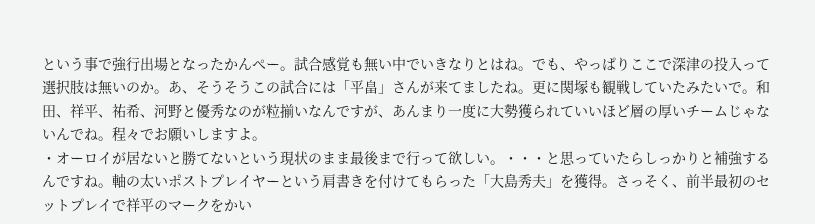という事で強行出場となったかんぺー。試合感覚も無い中でいきなりとはね。でも、やっぱりここで深津の投入って選択肢は無いのか。あ、そうそうこの試合には「平畠」さんが来てましたね。更に関塚も観戦していたみたいで。和田、祥平、祐希、河野と優秀なのが粒揃いなんですが、あんまり一度に大勢獲られていいほど層の厚いチームじゃないんでね。程々でお願いしますよ。
・オーロイが居ないと勝てないという現状のまま最後まで行って欲しい。・・・と思っていたらしっかりと補強するんですね。軸の太いポストプレイヤーという肩書きを付けてもらった「大島秀夫」を獲得。さっそく、前半最初のセットプレイで祥平のマークをかい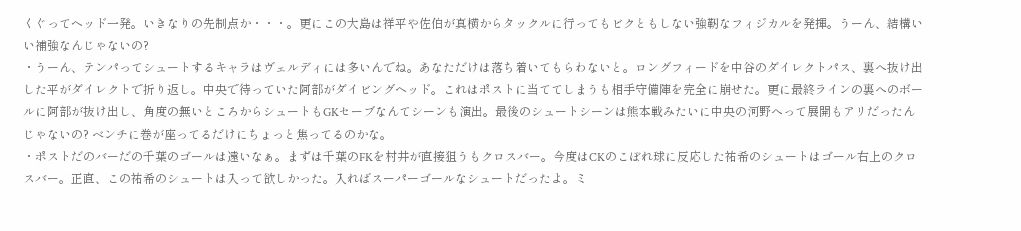くぐってヘッド一発。いきなりの先制点か・・・。更にこの大島は祥平や佐伯が真横からタックルに行ってもビクともしない強靭なフィジカルを発揮。うーん、結構いい補強なんじゃないの?
・うーん、テンパってシュートするキャラはヴェルディには多いんでね。あなただけは落ち着いてもらわないと。ロングフィードを中谷のダイレクトパス、裏へ抜け出した平がダイレクトで折り返し。中央で待っていた阿部がダイビングヘッド。これはポストに当ててしまうも相手守備陣を完全に崩せた。更に最終ラインの裏へのボールに阿部が抜け出し、角度の無いところからシュートもGKセーブなんてシーンも演出。最後のシュートシーンは熊本戦みたいに中央の河野へって展開もアリだったんじゃないの? ベンチに巻が座ってるだけにちょっと焦ってるのかな。
・ポストだのバーだの千葉のゴールは遠いなぁ。まずは千葉のFKを村井が直接狙うもクロスバー。今度はCKのこぼれ球に反応した祐希のシュートはゴール右上のクロスバー。正直、この祐希のシュートは入って欲しかった。入ればスーパーゴールなシュートだったよ。ミ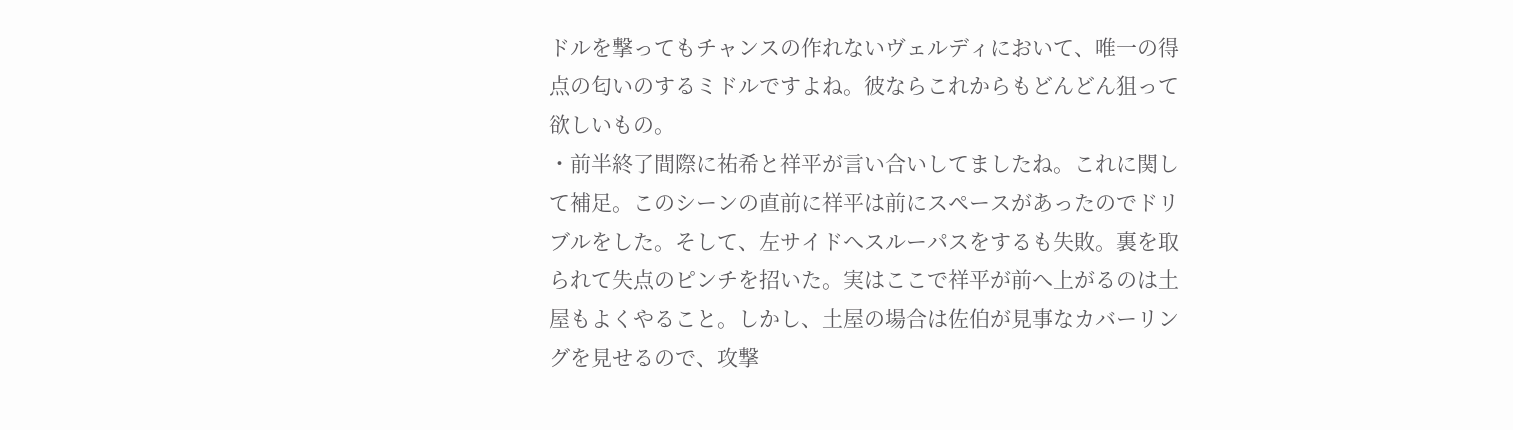ドルを撃ってもチャンスの作れないヴェルディにおいて、唯一の得点の匂いのするミドルですよね。彼ならこれからもどんどん狙って欲しいもの。
・前半終了間際に祐希と祥平が言い合いしてましたね。これに関して補足。このシーンの直前に祥平は前にスペースがあったのでドリブルをした。そして、左サイドへスルーパスをするも失敗。裏を取られて失点のピンチを招いた。実はここで祥平が前へ上がるのは土屋もよくやること。しかし、土屋の場合は佐伯が見事なカバーリングを見せるので、攻撃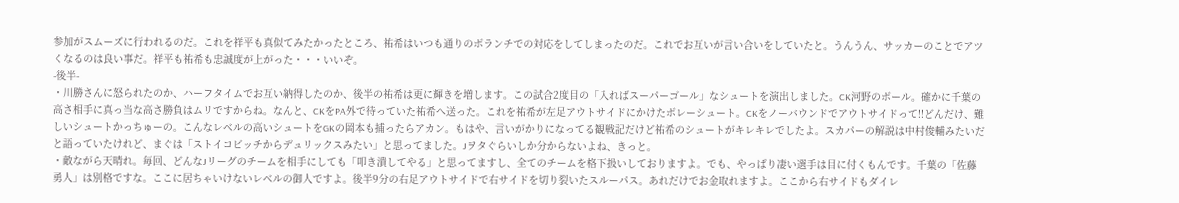参加がスムーズに行われるのだ。これを祥平も真似てみたかったところ、祐希はいつも通りのボランチでの対応をしてしまったのだ。これでお互いが言い合いをしていたと。うんうん、サッカーのことでアツくなるのは良い事だ。祥平も祐希も忠誠度が上がった・・・いいぞ。
-後半-
・川勝さんに怒られたのか、ハーフタイムでお互い納得したのか、後半の祐希は更に輝きを増します。この試合2度目の「入ればスーパーゴール」なシュートを演出しました。CK河野のボール。確かに千葉の高さ相手に真っ当な高さ勝負はムリですからね。なんと、CKをPA外で待っていた祐希へ送った。これを祐希が左足アウトサイドにかけたボレーシュート。CKをノーバウンドでアウトサイドって!!どんだけ、難しいシュートかっちゅーの。こんなレベルの高いシュートをGKの岡本も捕ったらアカン。もはや、言いがかりになってる観戦記だけど祐希のシュートがキレキレでしたよ。スカパーの解説は中村俊輔みたいだと語っていたけれど、まぐは「ストイコビッチからデュリックスみたい」と思ってました。Jヲタぐらいしか分からないよね、きっと。
・敵ながら天晴れ。毎回、どんなJリーグのチームを相手にしても「叩き潰してやる」と思ってますし、全てのチームを格下扱いしておりますよ。でも、やっぱり凄い選手は目に付くもんです。千葉の「佐藤勇人」は別格ですな。ここに居ちゃいけないレベルの御人ですよ。後半9分の右足アウトサイドで右サイドを切り裂いたスルーパス。あれだけでお金取れますよ。ここから右サイドもダイレ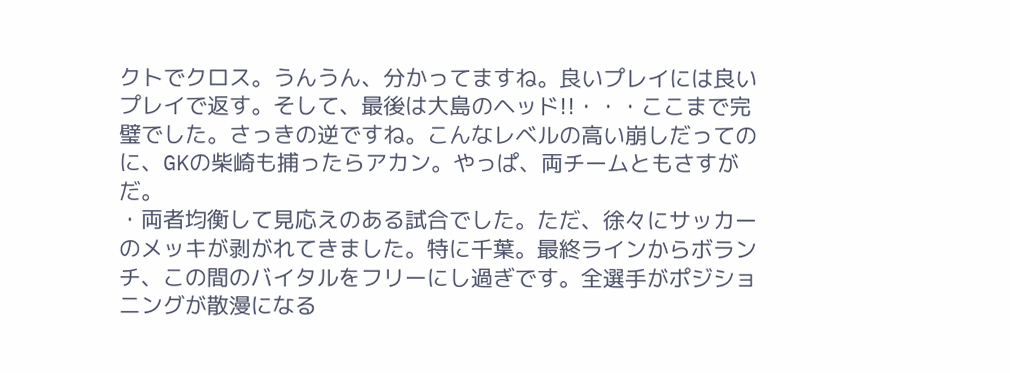クトでクロス。うんうん、分かってますね。良いプレイには良いプレイで返す。そして、最後は大島のヘッド!!・・・ここまで完璧でした。さっきの逆ですね。こんなレベルの高い崩しだってのに、GKの柴崎も捕ったらアカン。やっぱ、両チームともさすがだ。
・両者均衡して見応えのある試合でした。ただ、徐々にサッカーのメッキが剥がれてきました。特に千葉。最終ラインからボランチ、この間のバイタルをフリーにし過ぎです。全選手がポジショニングが散漫になる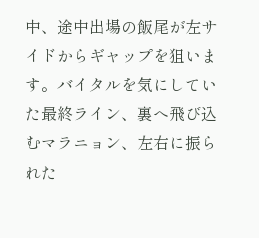中、途中出場の飯尾が左サイドからギャップを狙います。バイタルを気にしていた最終ライン、裏へ飛び込むマラニョン、左右に振られた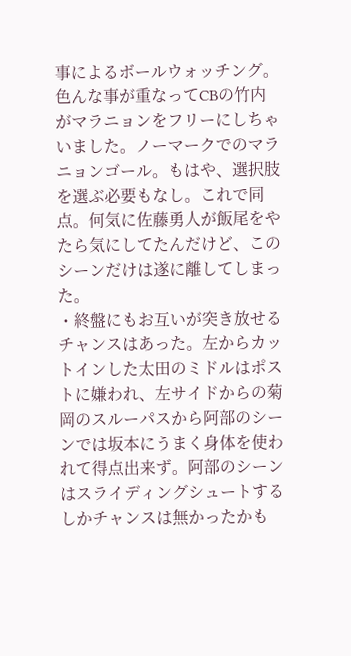事によるボールウォッチング。色んな事が重なってCBの竹内がマラニョンをフリーにしちゃいました。ノーマークでのマラニョンゴール。もはや、選択肢を選ぶ必要もなし。これで同点。何気に佐藤勇人が飯尾をやたら気にしてたんだけど、このシーンだけは遂に離してしまった。
・終盤にもお互いが突き放せるチャンスはあった。左からカットインした太田のミドルはポストに嫌われ、左サイドからの菊岡のスルーパスから阿部のシーンでは坂本にうまく身体を使われて得点出来ず。阿部のシーンはスライディングシュートするしかチャンスは無かったかも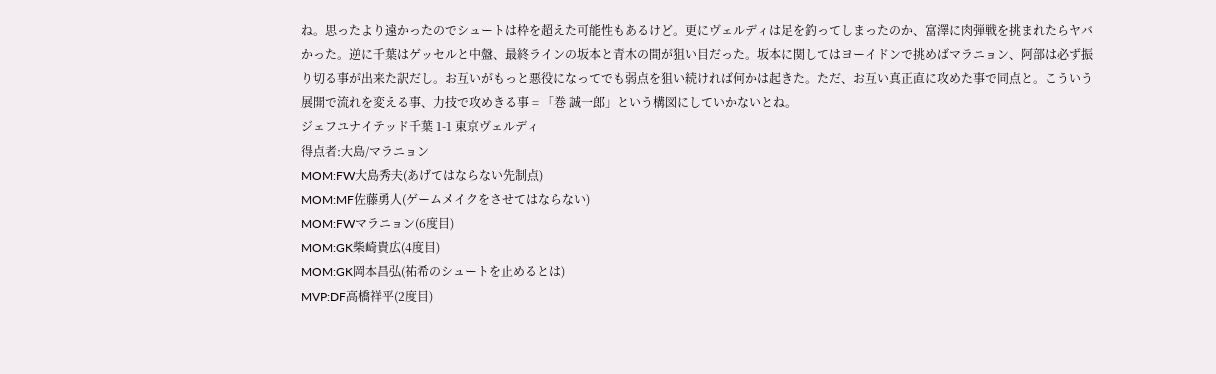ね。思ったより遠かったのでシュートは枠を超えた可能性もあるけど。更にヴェルディは足を釣ってしまったのか、富澤に肉弾戦を挑まれたらヤバかった。逆に千葉はゲッセルと中盤、最終ラインの坂本と青木の間が狙い目だった。坂本に関してはヨーイドンで挑めばマラニョン、阿部は必ず振り切る事が出来た訳だし。お互いがもっと悪役になってでも弱点を狙い続ければ何かは起きた。ただ、お互い真正直に攻めた事で同点と。こういう展開で流れを変える事、力技で攻めきる事 = 「巻 誠一郎」という構図にしていかないとね。
ジェフユナイテッド千葉 1-1 東京ヴェルディ
得点者:大島/マラニョン
MOM:FW大島秀夫(あげてはならない先制点)
MOM:MF佐藤勇人(ゲームメイクをさせてはならない)
MOM:FWマラニョン(6度目)
MOM:GK柴崎貴広(4度目)
MOM:GK岡本昌弘(祐希のシュートを止めるとは)
MVP:DF高橋祥平(2度目)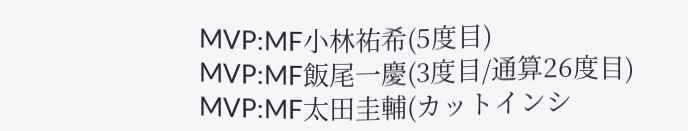MVP:MF小林祐希(5度目)
MVP:MF飯尾一慶(3度目/通算26度目)
MVP:MF太田圭輔(カットインシ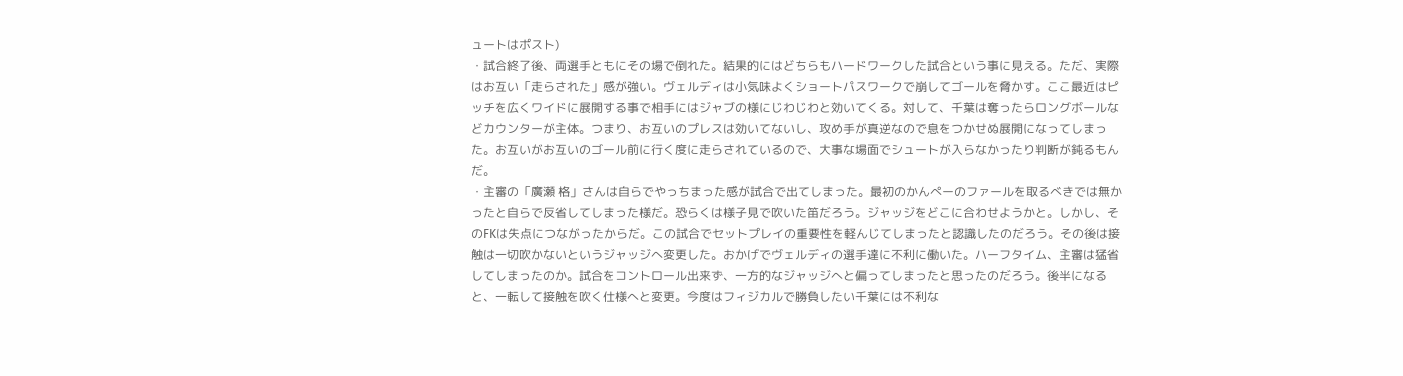ュートはポスト)
・試合終了後、両選手ともにその場で倒れた。結果的にはどちらもハードワークした試合という事に見える。ただ、実際はお互い「走らされた」感が強い。ヴェルディは小気味よくショートパスワークで崩してゴールを脅かす。ここ最近はピッチを広くワイドに展開する事で相手にはジャブの様にじわじわと効いてくる。対して、千葉は奪ったらロングボールなどカウンターが主体。つまり、お互いのプレスは効いてないし、攻め手が真逆なので息をつかせぬ展開になってしまった。お互いがお互いのゴール前に行く度に走らされているので、大事な場面でシュートが入らなかったり判断が鈍るもんだ。
・主審の「廣瀬 格」さんは自らでやっちまった感が試合で出てしまった。最初のかんぺーのファールを取るべきでは無かったと自らで反省してしまった様だ。恐らくは様子見で吹いた笛だろう。ジャッジをどこに合わせようかと。しかし、そのFKは失点につながったからだ。この試合でセットプレイの重要性を軽んじてしまったと認識したのだろう。その後は接触は一切吹かないというジャッジへ変更した。おかげでヴェルディの選手達に不利に働いた。ハーフタイム、主審は猛省してしまったのか。試合をコントロール出来ず、一方的なジャッジへと偏ってしまったと思ったのだろう。後半になると、一転して接触を吹く仕様へと変更。今度はフィジカルで勝負したい千葉には不利な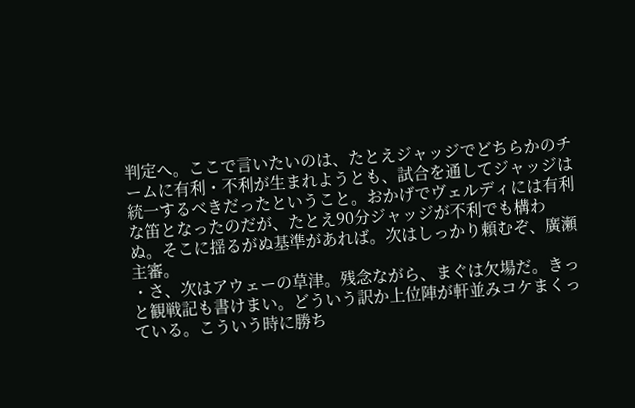判定へ。ここで言いたいのは、たとえジャッジでどちらかのチームに有利・不利が生まれようとも、試合を通してジャッジは統一するべきだったということ。おかげでヴェルディには有利な笛となったのだが、たとえ90分ジャッジが不利でも構わぬ。そこに揺るがぬ基準があれば。次はしっかり頼むぞ、廣瀬主審。
・さ、次はアウェーの草津。残念ながら、まぐは欠場だ。きっと観戦記も書けまい。どういう訳か上位陣が軒並みコケまくっている。こういう時に勝ち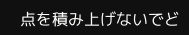点を積み上げないでど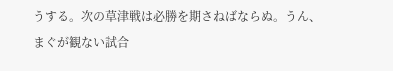うする。次の草津戦は必勝を期さねばならぬ。うん、まぐが観ない試合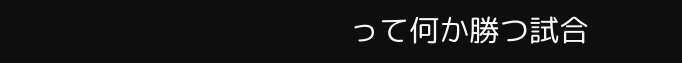って何か勝つ試合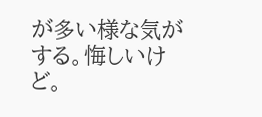が多い様な気がする。悔しいけど。